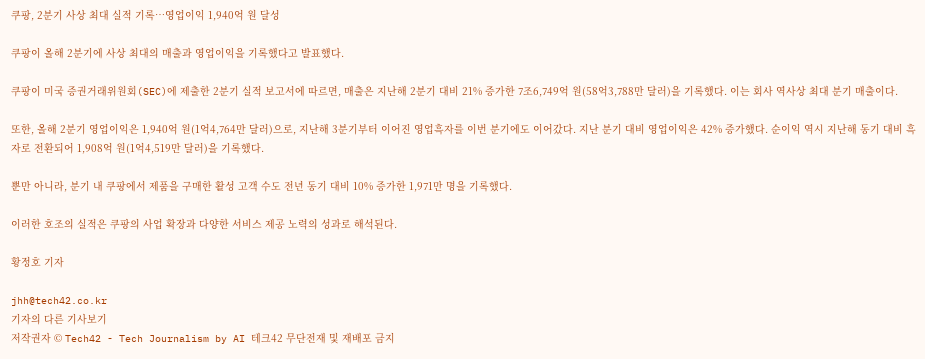쿠팡, 2분기 사상 최대 실적 기록…영업이익 1,940억 원 달성

쿠팡이 올해 2분기에 사상 최대의 매출과 영업이익을 기록했다고 발표했다.

쿠팡이 미국 증권거래위원회(SEC)에 제출한 2분기 실적 보고서에 따르면, 매출은 지난해 2분기 대비 21% 증가한 7조6,749억 원(58억3,788만 달러)을 기록했다. 이는 회사 역사상 최대 분기 매출이다.

또한, 올해 2분기 영업이익은 1,940억 원(1억4,764만 달러)으로, 지난해 3분기부터 이어진 영업흑자를 이번 분기에도 이어갔다. 지난 분기 대비 영업이익은 42% 증가했다. 순이익 역시 지난해 동기 대비 흑자로 전환되어 1,908억 원(1억4,519만 달러)을 기록했다.

뿐만 아니라, 분기 내 쿠팡에서 제품을 구매한 활성 고객 수도 전년 동기 대비 10% 증가한 1,971만 명을 기록했다.

이러한 호조의 실적은 쿠팡의 사업 확장과 다양한 서비스 제공 노력의 성과로 해석된다.

황정호 기자

jhh@tech42.co.kr
기자의 다른 기사보기
저작권자 © Tech42 - Tech Journalism by AI 테크42 무단전재 및 재배포 금지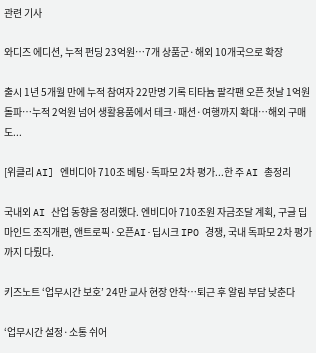관련 기사

와디즈 에디션, 누적 펀딩 23억원…7개 상품군·해외 10개국으로 확장

출시 1년 5개월 만에 누적 참여자 22만명 기록 티타늄 팔각팬 오픈 첫날 1억원 돌파…누적 2억원 넘어 생활용품에서 테크·패션·여행까지 확대…해외 구매도...

[위클리 AI] 엔비디아 710조 베팅·독파모 2차 평가...한 주 AI 총정리

국내외 AI 산업 동향을 정리했다. 엔비디아 710조원 자금조달 계획, 구글 딥마인드 조직개편, 앤트로픽·오픈AI·딥시크 IPO 경쟁, 국내 독파모 2차 평가까지 다뤘다.

키즈노트 ‘업무시간 보호’ 24만 교사 현장 안착…퇴근 후 알림 부담 낮춘다

‘업무시간 설정·소통 쉬어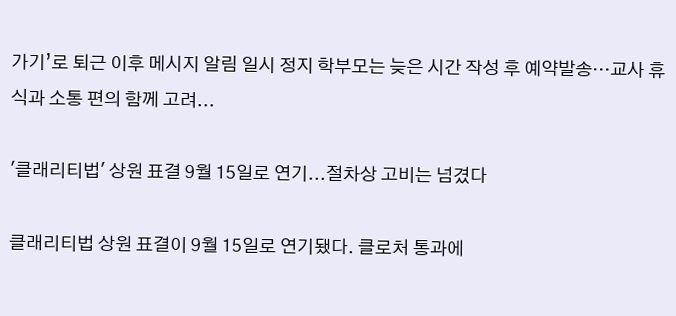가기’로 퇴근 이후 메시지 알림 일시 정지 학부모는 늦은 시간 작성 후 예약발송…교사 휴식과 소통 편의 함께 고려...

'클래리티법' 상원 표결 9월 15일로 연기...절차상 고비는 넘겼다

클래리티법 상원 표결이 9월 15일로 연기됐다. 클로처 통과에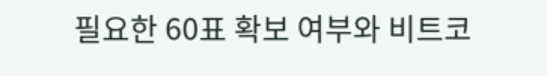필요한 60표 확보 여부와 비트코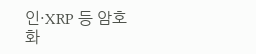인·XRP 등 암호화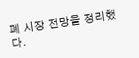폐 시장 전망을 정리했다.